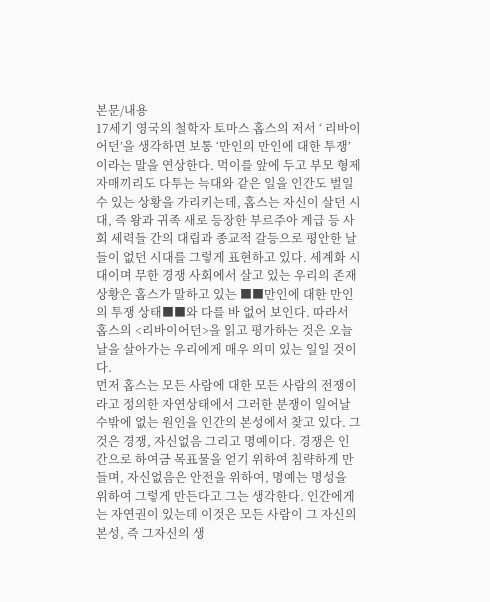본문/내용
17세기 영국의 철학자 토마스 홉스의 저서 ‘ 리바이어던’을 생각하면 보통 ‘만인의 만인에 대한 투쟁’이라는 말을 연상한다. 먹이를 앞에 두고 부모 형제 자매끼리도 다투는 늑대와 같은 일을 인간도 벌일수 있는 상황을 가리키는데, 홉스는 자신이 살던 시대, 즉 왕과 귀족 새로 등장한 부르주아 계급 등 사회 세력들 간의 대립과 종교적 갈등으로 평안한 날들이 없던 시대를 그렇게 표현하고 있다. 세계화 시대이며 무한 경쟁 사회에서 살고 있는 우리의 존재 상황은 홉스가 말하고 있는 ■■만인에 대한 만인의 투쟁 상태■■와 다를 바 없어 보인다. 따라서 홉스의 <리바이어던>을 읽고 평가하는 것은 오늘날을 살아가는 우리에게 매우 의미 있는 일일 것이다.
먼저 홉스는 모든 사람에 대한 모든 사람의 전쟁이라고 정의한 자연상태에서 그러한 분쟁이 일어날 수밖에 없는 원인을 인간의 본성에서 찾고 있다. 그것은 경쟁, 자신없음 그리고 명예이다. 경쟁은 인간으로 하여금 목표물을 얻기 위하여 침략하게 만들며, 자신없음은 안전을 위하여, 명예는 명성을 위하여 그렇게 만든다고 그는 생각한다. 인간에게는 자연권이 있는데 이것은 모든 사람이 그 자신의 본성, 즉 그자신의 생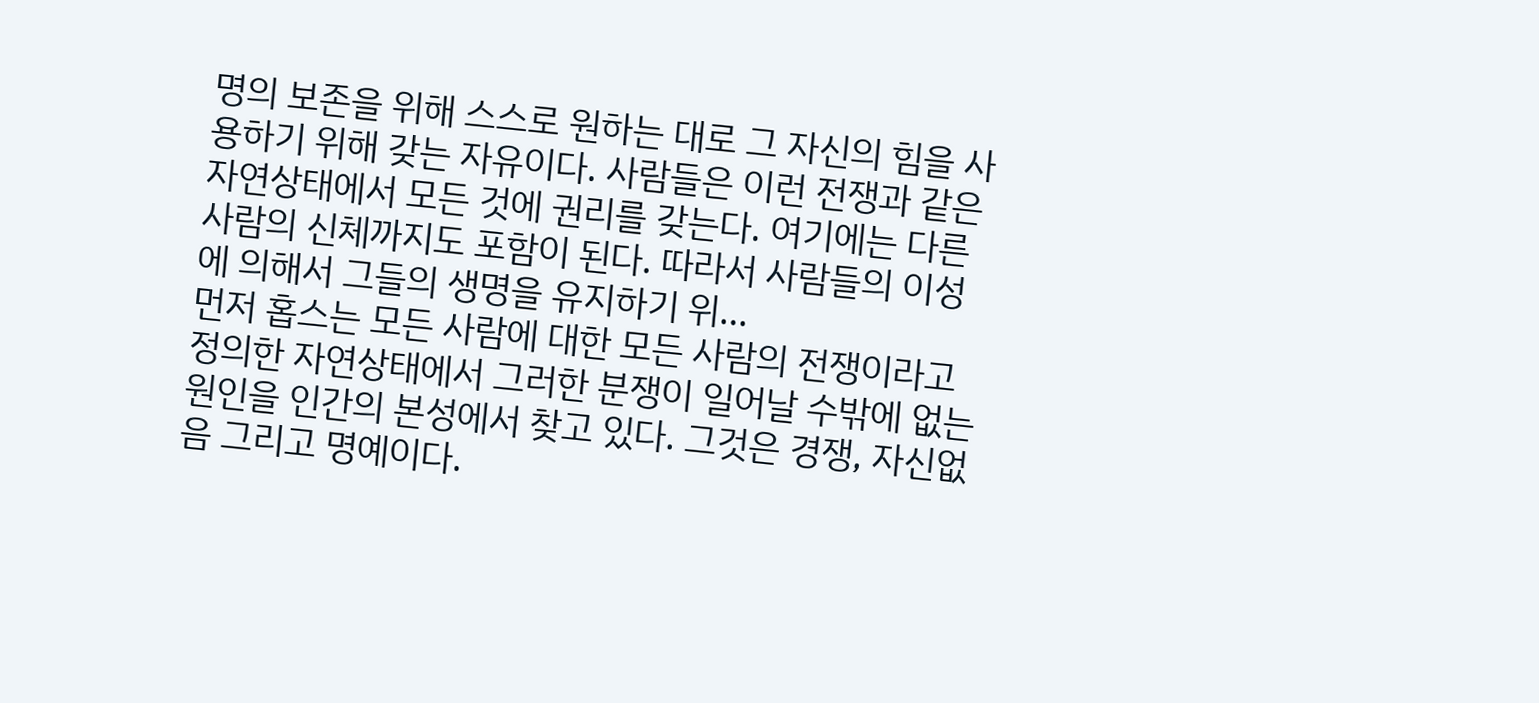명의 보존을 위해 스스로 원하는 대로 그 자신의 힘을 사용하기 위해 갖는 자유이다. 사람들은 이런 전쟁과 같은 자연상태에서 모든 것에 권리를 갖는다. 여기에는 다른 사람의 신체까지도 포함이 된다. 따라서 사람들의 이성에 의해서 그들의 생명을 유지하기 위…
먼저 홉스는 모든 사람에 대한 모든 사람의 전쟁이라고 정의한 자연상태에서 그러한 분쟁이 일어날 수밖에 없는 원인을 인간의 본성에서 찾고 있다. 그것은 경쟁, 자신없음 그리고 명예이다.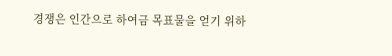경쟁은 인간으로 하여금 목표물을 얻기 위하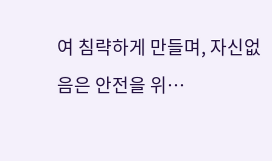여 침략하게 만들며, 자신없음은 안전을 위…